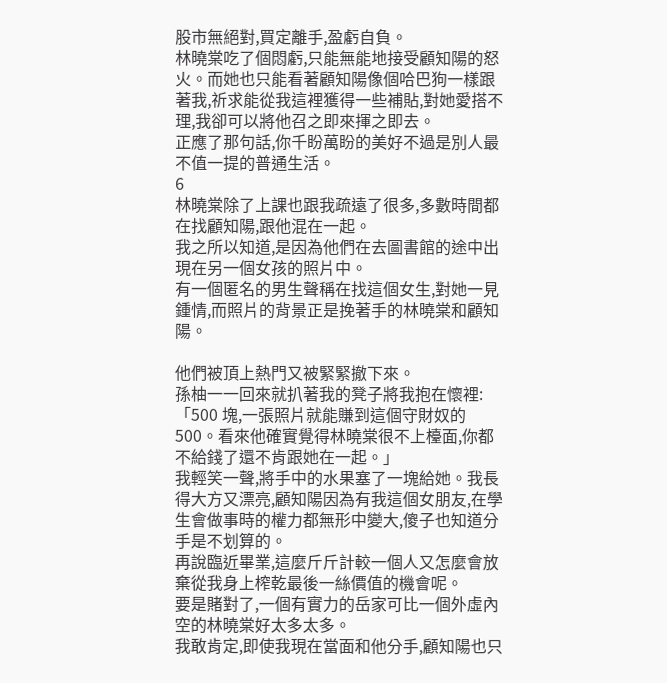股市無絕對,買定離手,盈虧自負。
林曉棠吃了個悶虧,只能無能地接受顧知陽的怒火。而她也只能看著顧知陽像個哈巴狗一樣跟著我,祈求能從我這裡獲得一些補貼,對她愛搭不理,我卻可以將他召之即來揮之即去。
正應了那句話,你千盼萬盼的美好不過是別人最不值一提的普通生活。
6
林曉棠除了上課也跟我疏遠了很多,多數時間都在找顧知陽,跟他混在一起。
我之所以知道,是因為他們在去圖書館的途中出現在另一個女孩的照片中。
有一個匿名的男生聲稱在找這個女生,對她一見鍾情,而照片的背景正是挽著手的林曉棠和顧知陽。

他們被頂上熱門又被緊緊撤下來。
孫柚一一回來就扒著我的凳子將我抱在懷裡:「500 塊,一張照片就能賺到這個守財奴的 500。看來他確實覺得林曉棠很不上檯面,你都不給錢了還不肯跟她在一起。」
我輕笑一聲,將手中的水果塞了一塊給她。我長得大方又漂亮,顧知陽因為有我這個女朋友,在學生會做事時的權力都無形中變大,傻子也知道分手是不划算的。
再說臨近畢業,這麼斤斤計較一個人又怎麼會放棄從我身上榨乾最後一絲價值的機會呢。
要是賭對了,一個有實力的岳家可比一個外虛內空的林曉棠好太多太多。
我敢肯定,即使我現在當面和他分手,顧知陽也只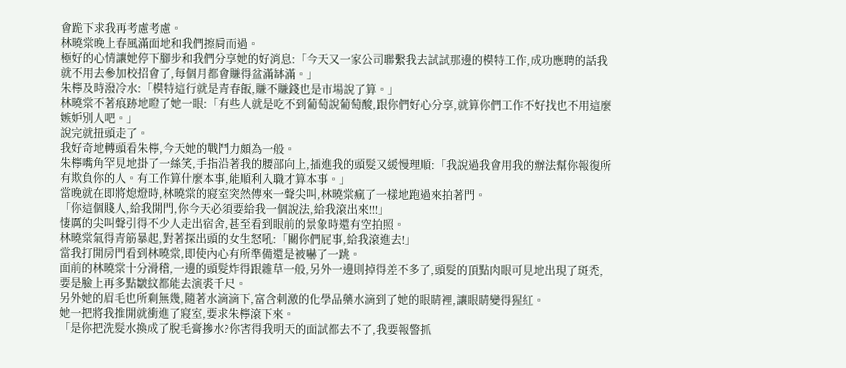會跪下求我再考慮考慮。
林曉棠晚上春風滿面地和我們擦肩而過。
極好的心情讓她停下腳步和我們分享她的好消息:「今天又一家公司聯繫我去試試那邊的模特工作,成功應聘的話我就不用去參加校招會了,每個月都會賺得盆滿缽滿。」
朱檸及時潑冷水:「模特這行就是青春飯,賺不賺錢也是市場說了算。」
林曉棠不著痕跡地瞪了她一眼:「有些人就是吃不到葡萄說葡萄酸,跟你們好心分享,就算你們工作不好找也不用這麼嫉妒別人吧。」
說完就扭頭走了。
我好奇地轉頭看朱檸,今天她的戰鬥力頗為一般。
朱檸嘴角罕見地掛了一絲笑,手指沿著我的腰部向上,插進我的頭髮又緩慢理順:「我說過我會用我的辦法幫你報復所有欺負你的人。有工作算什麼本事,能順利入職才算本事。」
當晚就在即將熄燈時,林曉棠的寢室突然傳來一聲尖叫,林曉棠瘋了一樣地跑過來拍著門。
「你這個賤人,給我開門,你今天必須要給我一個說法,給我滾出來!!!」
悽厲的尖叫聲引得不少人走出宿舍,甚至看到眼前的景象時還有空拍照。
林曉棠氣得青筋暴起,對著探出頭的女生怒吼:「關你們屁事,給我滾進去!」
當我打開房門看到林曉棠,即使內心有所準備還是被嚇了一跳。
面前的林曉棠十分滑稽,一邊的頭髮炸得跟雜草一般,另外一邊則掉得差不多了,頭髮的頂點肉眼可見地出現了斑禿,要是臉上再多點皺紋都能去演裘千尺。
另外她的眉毛也所剩無幾,隨著水滴滴下,富含刺激的化學品藥水滴到了她的眼睛裡,讓眼睛變得猩紅。
她一把將我推開就衝進了寢室,要求朱檸滾下來。
「是你把洗髮水換成了脫毛膏摻水?你害得我明天的面試都去不了,我要報警抓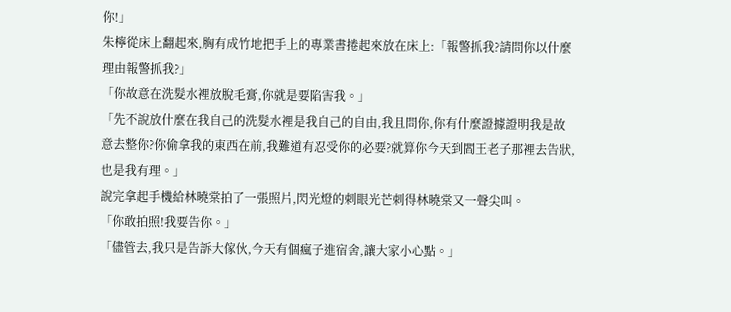你!」
朱檸從床上翻起來,胸有成竹地把手上的專業書捲起來放在床上:「報警抓我?請問你以什麼理由報警抓我?」
「你故意在洗髮水裡放脫毛膏,你就是要陷害我。」
「先不說放什麼在我自己的洗髮水裡是我自己的自由,我且問你,你有什麼證據證明我是故意去整你?你偷拿我的東西在前,我難道有忍受你的必要?就算你今天到閻王老子那裡去告狀,也是我有理。」
說完拿起手機給林曉棠拍了一張照片,閃光燈的刺眼光芒刺得林曉棠又一聲尖叫。
「你敢拍照!我要告你。」
「儘管去,我只是告訴大傢伙,今天有個瘋子進宿舍,讓大家小心點。」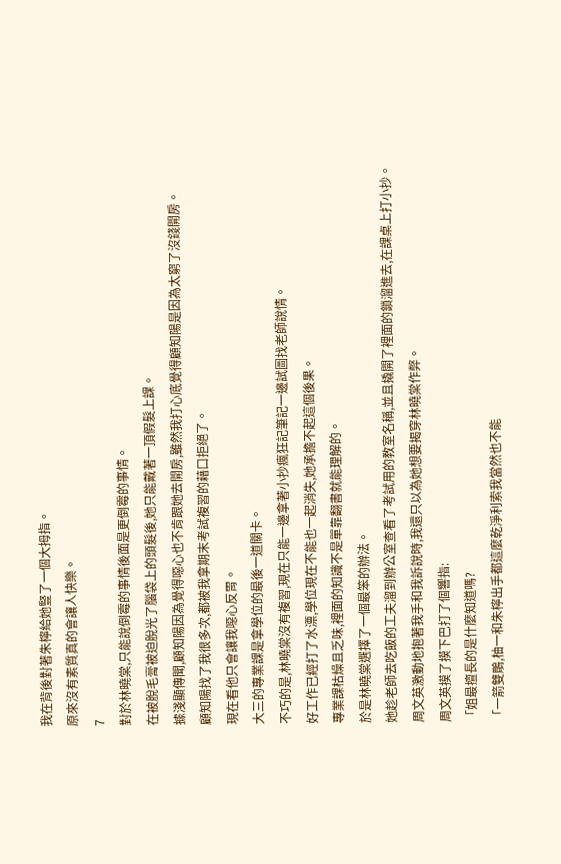我在背後對著朱檸給她豎了一個大拇指。
原來沒有素質真的會讓人快樂。
7
對於林曉棠,只能說倒霉的事情後面是更倒霉的事情。
在被脫毛膏被迫脫光了腦袋上的頭髮後,她只能戴著一頂假髮上課。
據淺顯傳聞,顧知陽因為覺得噁心也不肯跟她去開房,雖然我打心底覺得顧知陽是因為太窮了沒錢開房。
顧知陽找了我很多次,都被我拿期末考試複習的藉口拒絕了。
現在看他只會讓我噁心反胃。
大三的專業課是拿學位的最後一道關卡。
不巧的是,林曉棠沒有複習,現在只能一邊拿著小抄瘋狂記筆記一邊試圖找老師說情。
好工作已經打了水漂,學位現在不能也一起消失,她承擔不起這個後果。
專業課枯燥且乏味,裡面的知識不是單靠翻書就能理解的。
於是林曉棠選擇了一個最笨的辦法。
她趁老師去吃飯的工夫溜到辦公室查看了考試用的教室名稱,並且撬開了裡面的鎖溜進去,在課桌上打小抄。
周文英激動地抱著我手和我訴說時,我還只以為她想要揭穿林曉棠作弊。
周文英摸了摸下巴打了個響指:
「姐最擅長的是什麼知道嗎?
「一箭雙鵰,柚一和朱檸出手都這麼乾淨利索我當然也不能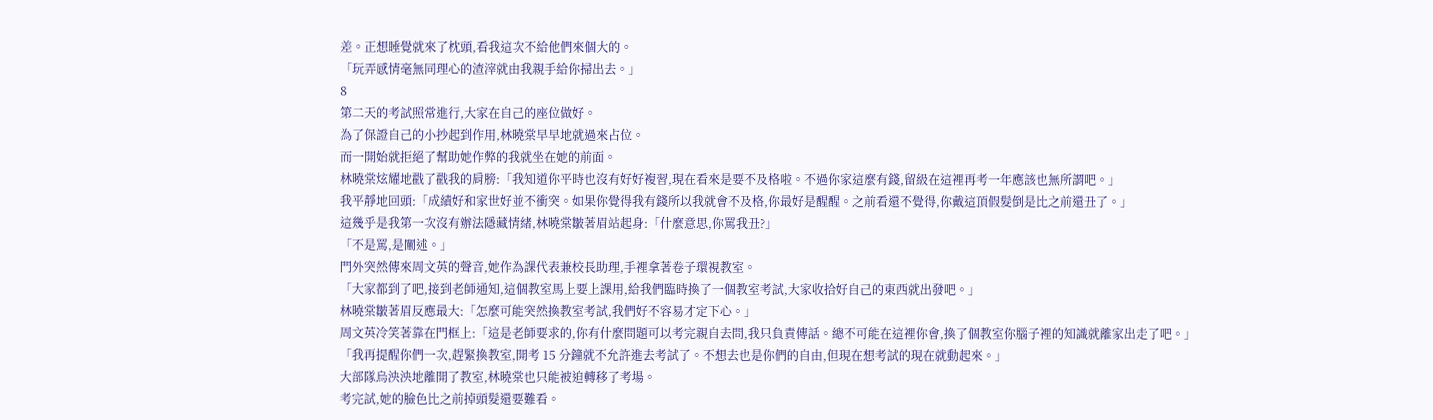差。正想睡覺就來了枕頭,看我這次不給他們來個大的。
「玩弄感情毫無同理心的渣滓就由我親手給你掃出去。」
8
第二天的考試照常進行,大家在自己的座位做好。
為了保證自己的小抄起到作用,林曉棠早早地就過來占位。
而一開始就拒絕了幫助她作弊的我就坐在她的前面。
林曉棠炫耀地戳了戳我的肩膀:「我知道你平時也沒有好好複習,現在看來是要不及格啦。不過你家這麼有錢,留級在這裡再考一年應該也無所謂吧。」
我平靜地回頭:「成績好和家世好並不衝突。如果你覺得我有錢所以我就會不及格,你最好是醒醒。之前看還不覺得,你戴這頂假髮倒是比之前還丑了。」
這幾乎是我第一次沒有辦法隱藏情緒,林曉棠皺著眉站起身:「什麼意思,你罵我丑?」
「不是罵,是闡述。」
門外突然傳來周文英的聲音,她作為課代表兼校長助理,手裡拿著卷子環視教室。
「大家都到了吧,接到老師通知,這個教室馬上要上課用,給我們臨時換了一個教室考試,大家收拾好自己的東西就出發吧。」
林曉棠皺著眉反應最大:「怎麼可能突然換教室考試,我們好不容易才定下心。」
周文英冷笑著靠在門框上:「這是老師要求的,你有什麼問題可以考完親自去問,我只負責傳話。總不可能在這裡你會,換了個教室你腦子裡的知識就離家出走了吧。」
「我再提醒你們一次,趕緊換教室,開考 15 分鐘就不允許進去考試了。不想去也是你們的自由,但現在想考試的現在就動起來。」
大部隊烏泱泱地離開了教室,林曉棠也只能被迫轉移了考場。
考完試,她的臉色比之前掉頭髮還要難看。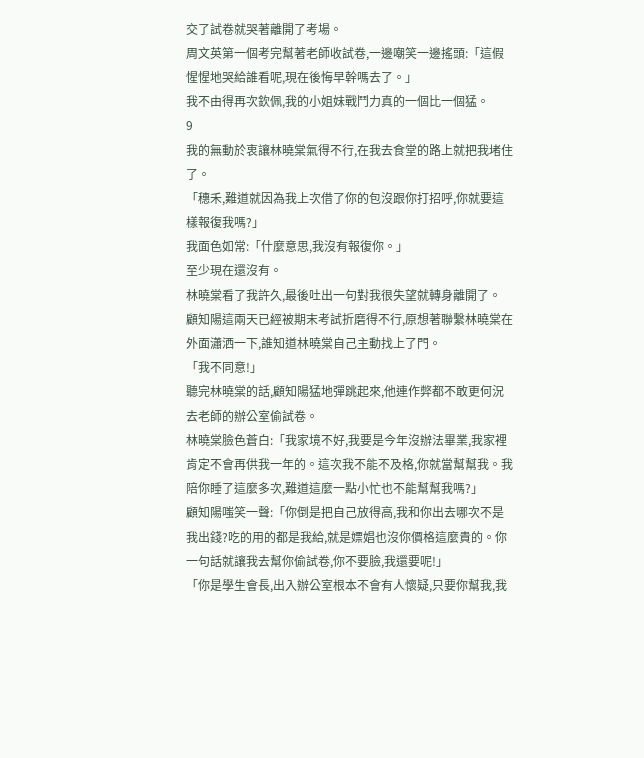交了試卷就哭著離開了考場。
周文英第一個考完幫著老師收試卷,一邊嘲笑一邊搖頭:「這假惺惺地哭給誰看呢,現在後悔早幹嗎去了。」
我不由得再次欽佩,我的小姐妹戰鬥力真的一個比一個猛。
9
我的無動於衷讓林曉棠氣得不行,在我去食堂的路上就把我堵住了。
「穗禾,難道就因為我上次借了你的包沒跟你打招呼,你就要這樣報復我嗎?」
我面色如常:「什麼意思,我沒有報復你。」
至少現在還沒有。
林曉棠看了我許久,最後吐出一句對我很失望就轉身離開了。
顧知陽這兩天已經被期末考試折磨得不行,原想著聯繫林曉棠在外面瀟洒一下,誰知道林曉棠自己主動找上了門。
「我不同意!」
聽完林曉棠的話,顧知陽猛地彈跳起來,他連作弊都不敢更何況去老師的辦公室偷試卷。
林曉棠臉色蒼白:「我家境不好,我要是今年沒辦法畢業,我家裡肯定不會再供我一年的。這次我不能不及格,你就當幫幫我。我陪你睡了這麼多次,難道這麼一點小忙也不能幫幫我嗎?」
顧知陽嗤笑一聲:「你倒是把自己放得高,我和你出去哪次不是我出錢?吃的用的都是我給,就是嫖娼也沒你價格這麼貴的。你一句話就讓我去幫你偷試卷,你不要臉,我還要呢!」
「你是學生會長,出入辦公室根本不會有人懷疑,只要你幫我,我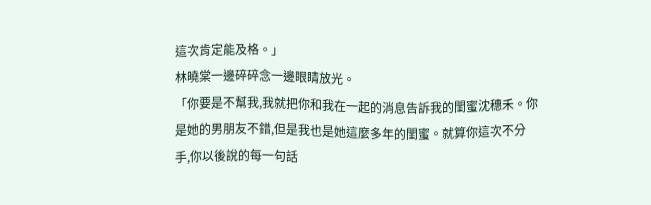這次肯定能及格。」
林曉棠一邊碎碎念一邊眼睛放光。
「你要是不幫我,我就把你和我在一起的消息告訴我的閨蜜沈穗禾。你是她的男朋友不錯,但是我也是她這麼多年的閨蜜。就算你這次不分手,你以後說的每一句話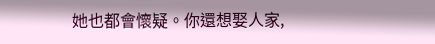她也都會懷疑。你還想娶人家,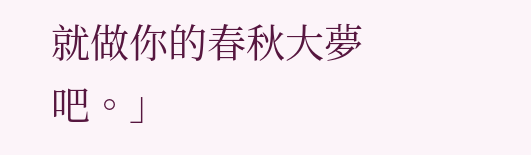就做你的春秋大夢吧。」